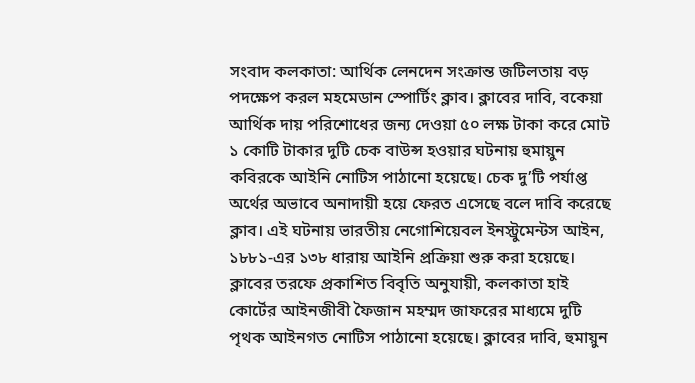সংবাদ কলকাতা: আর্থিক লেনদেন সংক্রান্ত জটিলতায় বড় পদক্ষেপ করল মহমেডান স্পোর্টিং ক্লাব। ক্লাবের দাবি, বকেয়া আর্থিক দায় পরিশোধের জন্য দেওয়া ৫০ লক্ষ টাকা করে মোট ১ কোটি টাকার দুটি চেক বাউন্স হওয়ার ঘটনায় হুমায়ুন কবিরকে আইনি নোটিস পাঠানো হয়েছে। চেক দু’টি পর্যাপ্ত অর্থের অভাবে অনাদায়ী হয়ে ফেরত এসেছে বলে দাবি করেছে ক্লাব। এই ঘটনায় ভারতীয় নেগোশিয়েবল ইনস্ট্রুমেন্টস আইন, ১৮৮১-এর ১৩৮ ধারায় আইনি প্রক্রিয়া শুরু করা হয়েছে।
ক্লাবের তরফে প্রকাশিত বিবৃতি অনুযায়ী, কলকাতা হাই কোর্টের আইনজীবী ফৈজান মহম্মদ জাফরের মাধ্যমে দুটি পৃথক আইনগত নোটিস পাঠানো হয়েছে। ক্লাবের দাবি, হুমায়ুন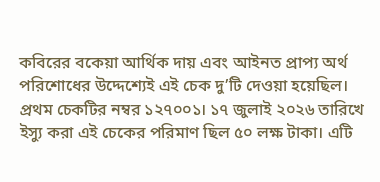কবিরের বকেয়া আর্থিক দায় এবং আইনত প্রাপ্য অর্থ পরিশোধের উদ্দেশ্যেই এই চেক দু’টি দেওয়া হয়েছিল।
প্রথম চেকটির নম্বর ১২৭০০১। ১৭ জুলাই ২০২৬ তারিখে ইস্যু করা এই চেকের পরিমাণ ছিল ৫০ লক্ষ টাকা। এটি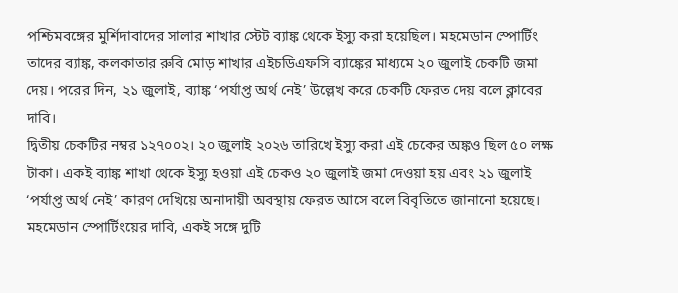পশ্চিমবঙ্গের মুর্শিদাবাদের সালার শাখার স্টেট ব্যাঙ্ক থেকে ইস্যু করা হয়েছিল। মহমেডান স্পোর্টিং তাদের ব্যাঙ্ক, কলকাতার রুবি মোড় শাখার এইচডিএফসি ব্যাঙ্কের মাধ্যমে ২০ জুলাই চেকটি জমা দেয়। পরের দিন, ২১ জুলাই, ব্যাঙ্ক ‘পর্যাপ্ত অর্থ নেই’ উল্লেখ করে চেকটি ফেরত দেয় বলে ক্লাবের দাবি।
দ্বিতীয় চেকটির নম্বর ১২৭০০২। ২০ জুলাই ২০২৬ তারিখে ইস্যু করা এই চেকের অঙ্কও ছিল ৫০ লক্ষ টাকা। একই ব্যাঙ্ক শাখা থেকে ইস্যু হওয়া এই চেকও ২০ জুলাই জমা দেওয়া হয় এবং ২১ জুলাই ‘পর্যাপ্ত অর্থ নেই’ কারণ দেখিয়ে অনাদায়ী অবস্থায় ফেরত আসে বলে বিবৃতিতে জানানো হয়েছে।
মহমেডান স্পোর্টিংয়ের দাবি, একই সঙ্গে দুটি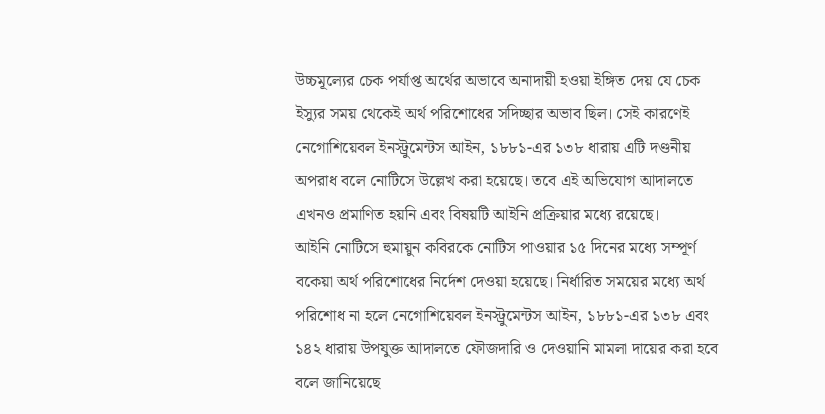উচ্চমূল্যের চেক পর্যাপ্ত অর্থের অভাবে অনাদায়ী হওয়া ইঙ্গিত দেয় যে চেক ইস্যুর সময় থেকেই অর্থ পরিশোধের সদিচ্ছার অভাব ছিল। সেই কারণেই নেগোশিয়েবল ইনস্ট্রুমেন্টস আইন, ১৮৮১-এর ১৩৮ ধারায় এটি দণ্ডনীয় অপরাধ বলে নোটিসে উল্লেখ করা হয়েছে। তবে এই অভিযোগ আদালতে এখনও প্রমাণিত হয়নি এবং বিষয়টি আইনি প্রক্রিয়ার মধ্যে রয়েছে।
আইনি নোটিসে হুমায়ুন কবিরকে নোটিস পাওয়ার ১৫ দিনের মধ্যে সম্পূর্ণ বকেয়া অর্থ পরিশোধের নির্দেশ দেওয়া হয়েছে। নির্ধারিত সময়ের মধ্যে অর্থ পরিশোধ না হলে নেগোশিয়েবল ইনস্ট্রুমেন্টস আইন, ১৮৮১-এর ১৩৮ এবং ১৪২ ধারায় উপযুক্ত আদালতে ফৌজদারি ও দেওয়ানি মামলা দায়ের করা হবে বলে জানিয়েছে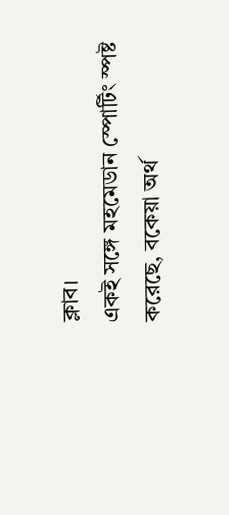ক্লাব।
একই সঙ্গে মহমেডান স্পোর্টিং স্পষ্ট করেছে, বকেয়া অর্থ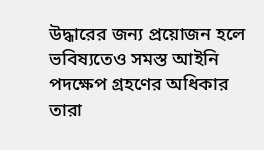উদ্ধারের জন্য প্রয়োজন হলে ভবিষ্যতেও সমস্ত আইনি পদক্ষেপ গ্রহণের অধিকার তারা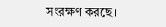সংরক্ষণ করছে।